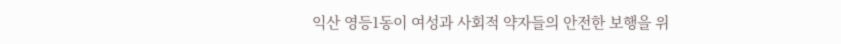익산 영등1동이 여성과 사회적 약자들의 안전한 보행을 위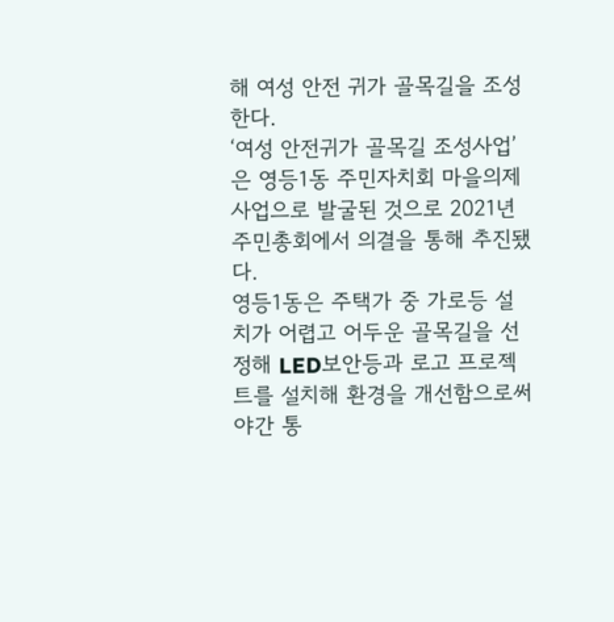해 여성 안전 귀가 골목길을 조성한다.
‘여성 안전귀가 골목길 조성사업’은 영등1동 주민자치회 마을의제사업으로 발굴된 것으로 2021년 주민총회에서 의결을 통해 추진됐다.
영등1동은 주택가 중 가로등 설치가 어렵고 어두운 골목길을 선정해 LED보안등과 로고 프로젝트를 설치해 환경을 개선함으로써 야간 통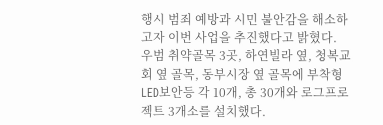행시 범죄 예방과 시민 불안감을 해소하고자 이번 사업을 추진했다고 밝혔다.
우범 취약골목 3곳, 하연빌라 옆, 청복교회 옆 골목, 동부시장 옆 골목에 부착형 LED보안등 각 10개, 총 30개와 로그프로젝트 3개소를 설치했다.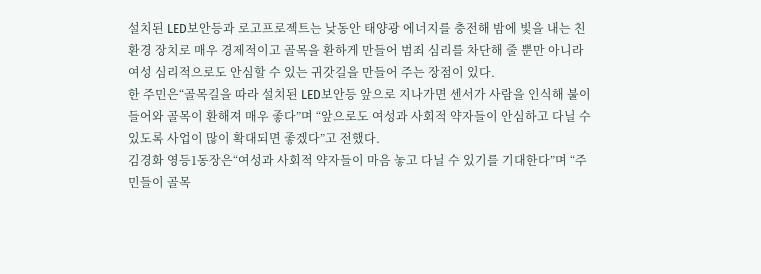설치된 LED보안등과 로고프로젝트는 낮동안 태양광 에너지를 충전해 밤에 빛을 내는 친환경 장치로 매우 경제적이고 골목을 환하게 만들어 범죄 심리를 차단해 줄 뿐만 아니라 여성 심리적으로도 안심할 수 있는 귀갓길을 만들어 주는 장점이 있다.
한 주민은“골목길을 따라 설치된 LED보안등 앞으로 지나가면 센서가 사람을 인식해 불이 들어와 골목이 환해져 매우 좋다”며 “앞으로도 여성과 사회적 약자들이 안심하고 다닐 수 있도록 사업이 많이 확대되면 좋겠다”고 전했다.
김경화 영등1동장은“여성과 사회적 약자들이 마음 놓고 다닐 수 있기를 기대한다”며 “주민들이 골목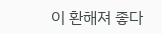이 환해져 좋다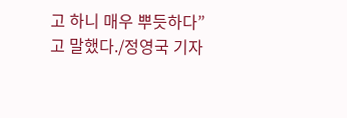고 하니 매우 뿌듯하다”고 말했다./정영국 기자